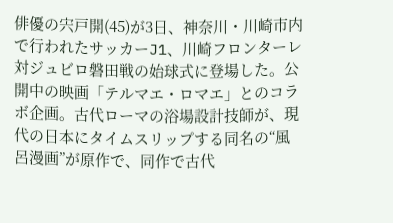俳優の宍戸開(45)が3日、神奈川・川崎市内で行われたサッカーJ1、川崎フロンターレ対ジュビロ磐田戦の始球式に登場した。公開中の映画「テルマエ・ロマエ」とのコラボ企画。古代ローマの浴場設計技師が、現代の日本にタイムスリップする同名の“風呂漫画”が原作で、同作で古代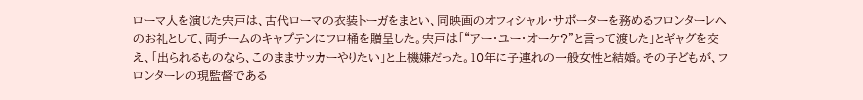ローマ人を演じた宍戸は、古代ローマの衣装トーガをまとい、同映画のオフィシャル・サポーターを務めるフロンターレへのお礼として、両チームのキャプテンにフロ桶を贈呈した。宍戸は「“アー・ユー・オーケ?”と言って渡した」とギャグを交え、「出られるものなら、このままサッカーやりたい」と上機嫌だった。10年に子連れの一般女性と結婚。その子どもが、フロンターレの現監督である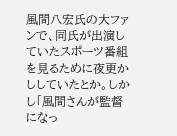風間八宏氏の大ファンで、同氏が出演していたスポーツ番組を見るために夜更かししていたとか。しかし「風間さんが監督になっ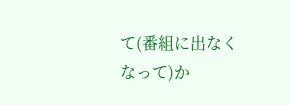て(番組に出なくなって)か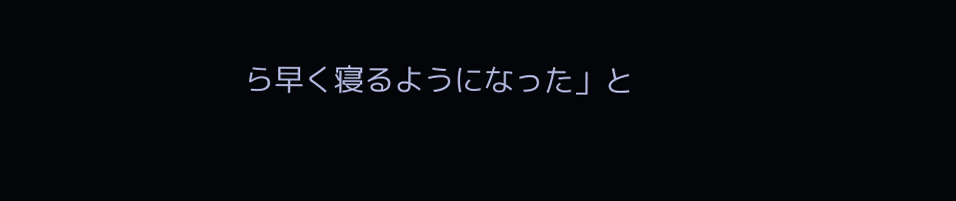ら早く寝るようになった」と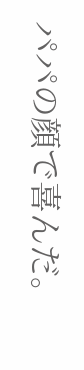パパの顔で喜んだ。